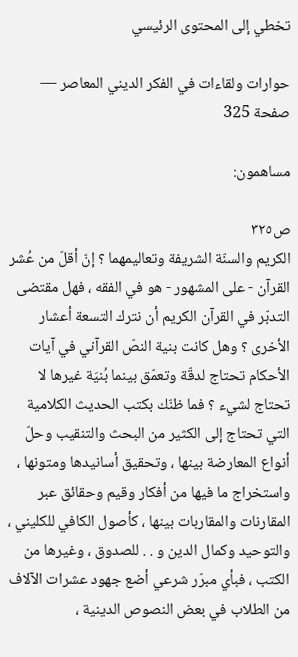تخطي إلى المحتوى الرئيسي

حوارات ولقاءات في الفكر الديني المعاصر — صفحة 325

مساهمون:

ص٣٢٥
الكريم والسنّة الشريفة وتعاليمهما ؟ إنّ أقلّ من عُشر القرآن - على المشهور - هو في الفقه ، فهل مقتضى التدبّر في القرآن الكريم أن نترك التسعة أعشار الأخرى ؟ وهل كانت بنية النصّ القرآني في آيات الأحكام تحتاج لدقّة وتعمّق بينما بُنيَة غيرها لا تحتاج لشيء ؟ فما ظنّك بكتب الحديث الكلامية التي تحتاج إلى الكثير من البحث والتنقيب وحلّ أنواع المعارضة بينها ، وتحقيق أسانيدها ومتونها ، واستخراج ما فيها من أفكار وقيم وحقائق عبر المقارنات والمقاربات بينها ، كأصول الكافي للكليني ، والتوحيد وكمال الدين و . . للصدوق ، وغيرها من الكتب ، فبأي مبرّر شرعي أضع جهود عشرات الآلاف من الطلاب في بعض النصوص الدينية ،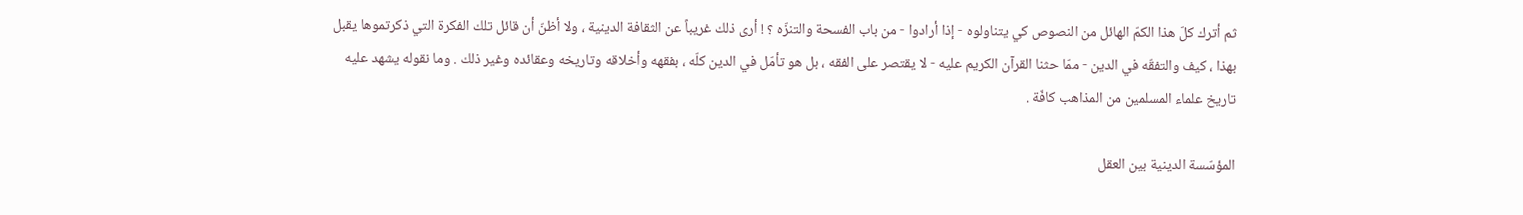ثم أترك كلّ هذا الكمّ الهائل من النصوص كي يتناولوه - إذا أرادوا - من باب الفسحة والتنزّه ؟ ! أرى ذلك غريباً عن الثقافة الدينية ، ولا أظنّ أن قائل تلك الفكرة التي ذكرتموها يقبل بهذا ، كيف والتفقّه في الدين - ممّا حثنا القرآن الكريم عليه - لا يقتصر على الفقه ، بل هو تأمّل في الدين كلّه ، بفقهه وأخلاقه وتاريخه وعقائده وغير ذلك . وما نقوله يشهد عليه تاريخ علماء المسلمين من المذاهب كافّة .

المؤسّسة الدينية بين العقل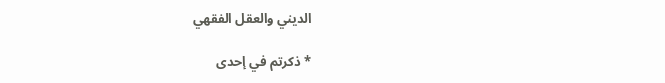الديني والعقل الفقهي

* ذكرتم في إحدى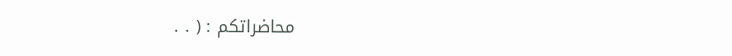محاضراتكم : ( . .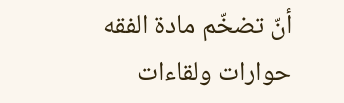أنّ تضخّم مادة الفقه
حوارات ولقاءات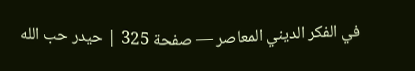في الفكر الديني المعاصر — صفحة 325 | حيدر حب الله